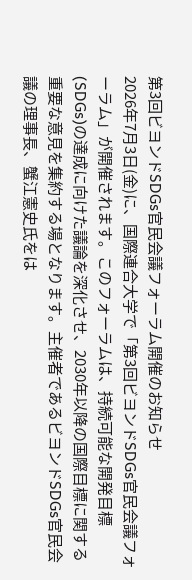第3回ビヨンドSDGs官民会議フォーラム開催のお知らせ
2026年7月3日(金)に、国際連合大学で「第3回ビヨンドSDGs官民会議フォーラム」が開催されます。このフォーラムは、持続可能な開発目標(SDGs)の達成に向けた議論を深化させ、2030年以降の国際目標に関する重要な意見を集約する場となります。主催者であるビヨンドSDGs官民会議の理事長、蟹江憲史氏をは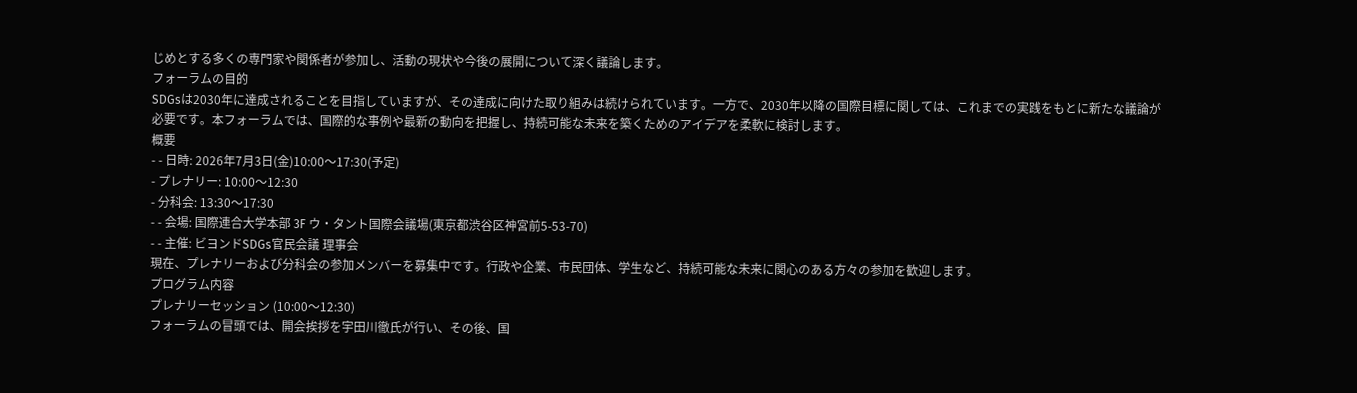じめとする多くの専門家や関係者が参加し、活動の現状や今後の展開について深く議論します。
フォーラムの目的
SDGsは2030年に達成されることを目指していますが、その達成に向けた取り組みは続けられています。一方で、2030年以降の国際目標に関しては、これまでの実践をもとに新たな議論が必要です。本フォーラムでは、国際的な事例や最新の動向を把握し、持続可能な未来を築くためのアイデアを柔軟に検討します。
概要
- - 日時: 2026年7月3日(金)10:00〜17:30(予定)
- プレナリー: 10:00〜12:30
- 分科会: 13:30〜17:30
- - 会場: 国際連合大学本部 3F ウ・タント国際会議場(東京都渋谷区神宮前5-53-70)
- - 主催: ビヨンドSDGs官民会議 理事会
現在、プレナリーおよび分科会の参加メンバーを募集中です。行政や企業、市民団体、学生など、持続可能な未来に関心のある方々の参加を歓迎します。
プログラム内容
プレナリーセッション (10:00〜12:30)
フォーラムの冒頭では、開会挨拶を宇田川徹氏が行い、その後、国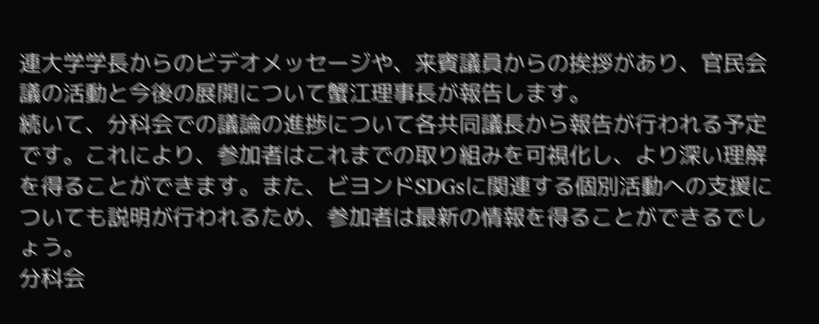連大学学長からのビデオメッセージや、来賓議員からの挨拶があり、官民会議の活動と今後の展開について蟹江理事長が報告します。
続いて、分科会での議論の進捗について各共同議長から報告が行われる予定です。これにより、参加者はこれまでの取り組みを可視化し、より深い理解を得ることができます。また、ビヨンドSDGsに関連する個別活動への支援についても説明が行われるため、参加者は最新の情報を得ることができるでしょう。
分科会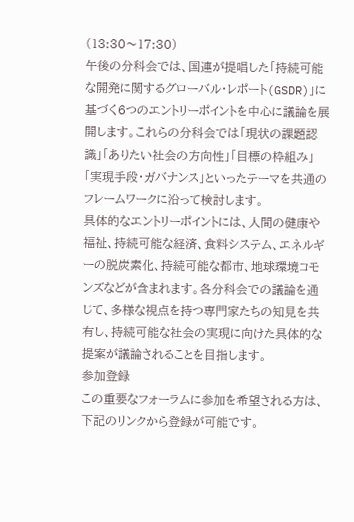(13:30〜17:30)
午後の分科会では、国連が提唱した「持続可能な開発に関するグローバル・レポート(GSDR)」に基づく6つのエントリーポイントを中心に議論を展開します。これらの分科会では「現状の課題認識」「ありたい社会の方向性」「目標の枠組み」「実現手段・ガバナンス」といったテーマを共通のフレームワークに沿って検討します。
具体的なエントリーポイントには、人間の健康や福祉、持続可能な経済、食料システム、エネルギーの脱炭素化、持続可能な都市、地球環境コモンズなどが含まれます。各分科会での議論を通じて、多様な視点を持つ専門家たちの知見を共有し、持続可能な社会の実現に向けた具体的な提案が議論されることを目指します。
参加登録
この重要なフォーラムに参加を希望される方は、下記のリンクから登録が可能です。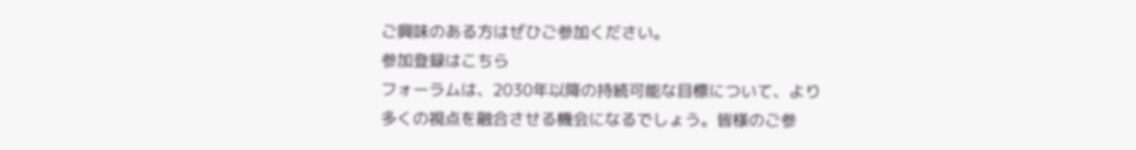ご興味のある方はぜひご参加ください。
参加登録はこちら
フォーラムは、2030年以降の持続可能な目標について、より多くの視点を融合させる機会になるでしょう。皆様のご参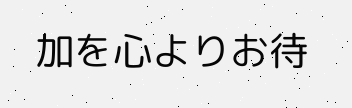加を心よりお待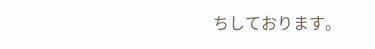ちしております。